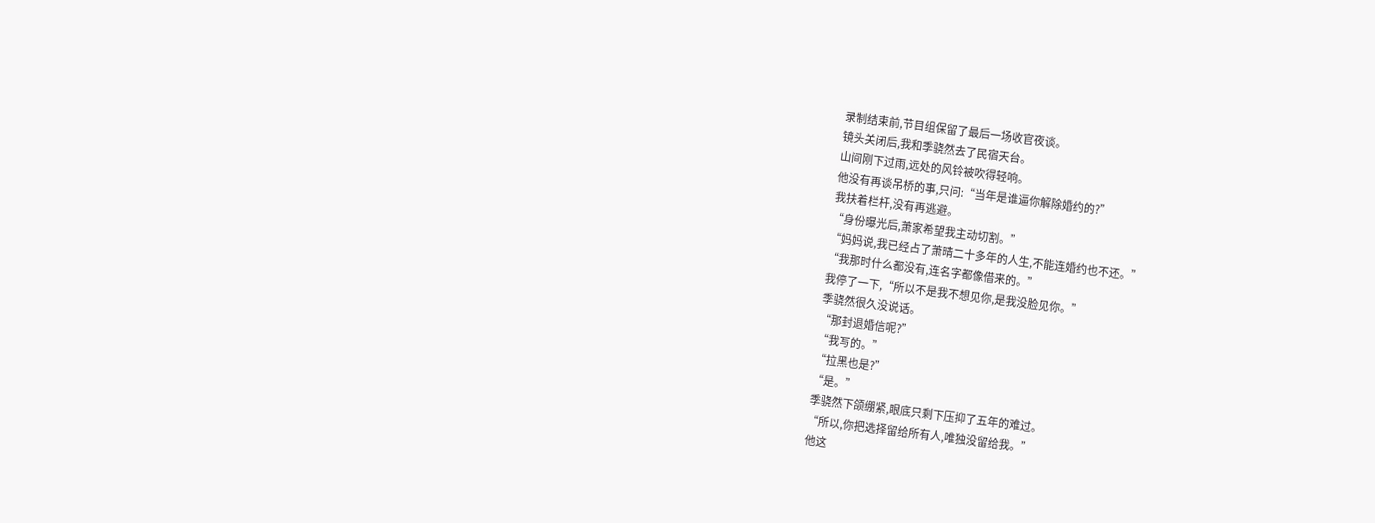录制结束前,节目组保留了最后一场收官夜谈。
镜头关闭后,我和季骁然去了民宿天台。
山间刚下过雨,远处的风铃被吹得轻响。
他没有再谈吊桥的事,只问:“当年是谁逼你解除婚约的?”
我扶着栏杆,没有再逃避。
“身份曝光后,萧家希望我主动切割。”
“妈妈说,我已经占了萧晴二十多年的人生,不能连婚约也不还。”
“我那时什么都没有,连名字都像借来的。”
我停了一下,“所以不是我不想见你,是我没脸见你。”
季骁然很久没说话。
“那封退婚信呢?”
“我写的。”
“拉黑也是?”
“是。”
季骁然下颌绷紧,眼底只剩下压抑了五年的难过。
“所以,你把选择留给所有人,唯独没留给我。”
他这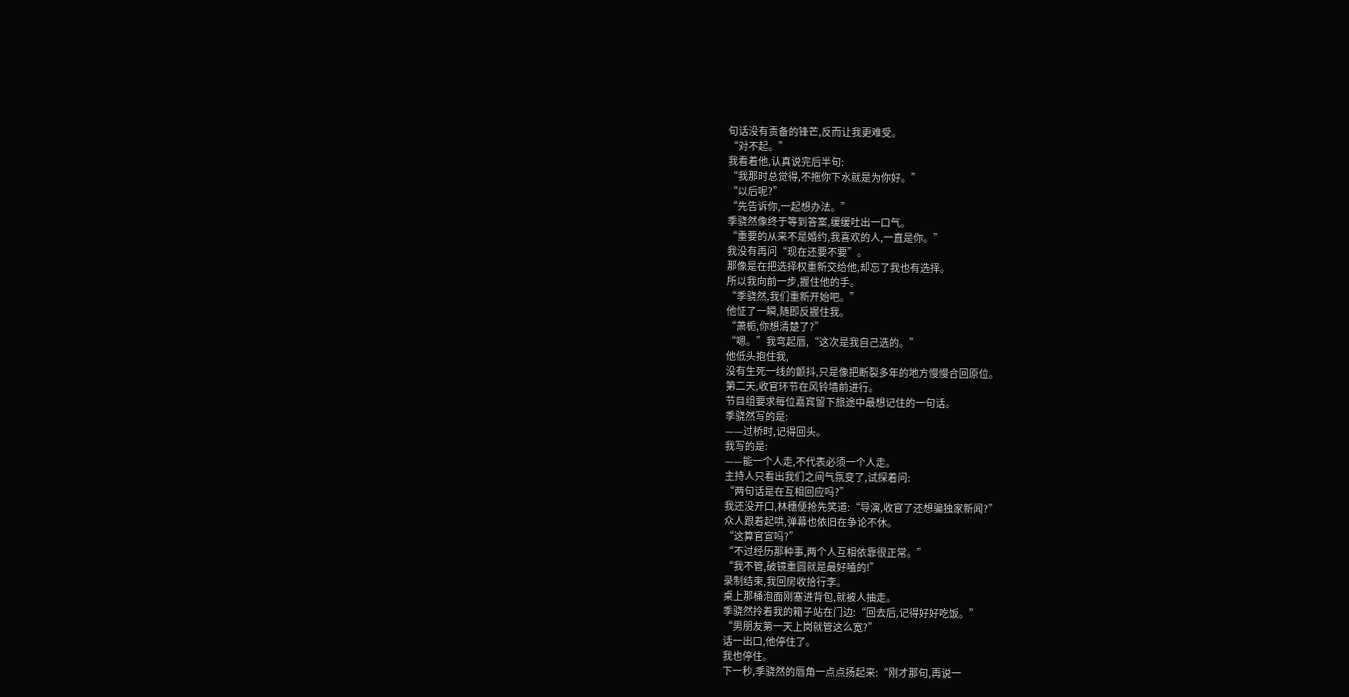句话没有责备的锋芒,反而让我更难受。
“对不起。”
我看着他,认真说完后半句:
“我那时总觉得,不拖你下水就是为你好。”
“以后呢?”
“先告诉你,一起想办法。”
季骁然像终于等到答案,缓缓吐出一口气。
“重要的从来不是婚约,我喜欢的人,一直是你。”
我没有再问“现在还要不要”。
那像是在把选择权重新交给他,却忘了我也有选择。
所以我向前一步,握住他的手。
“季骁然,我们重新开始吧。”
他怔了一瞬,随即反握住我。
“萧栀,你想清楚了?”
“嗯。”我弯起唇,“这次是我自己选的。”
他低头抱住我,
没有生死一线的颤抖,只是像把断裂多年的地方慢慢合回原位。
第二天,收官环节在风铃墙前进行。
节目组要求每位嘉宾留下旅途中最想记住的一句话。
季骁然写的是:
——过桥时,记得回头。
我写的是:
——能一个人走,不代表必须一个人走。
主持人只看出我们之间气氛变了,试探着问:
“两句话是在互相回应吗?”
我还没开口,林穗便抢先笑道:“导演,收官了还想骗独家新闻?”
众人跟着起哄,弹幕也依旧在争论不休。
“这算官宣吗?”
“不过经历那种事,两个人互相依靠很正常。”
“我不管,破镜重圆就是最好嗑的!”
录制结束,我回房收拾行李。
桌上那桶泡面刚塞进背包,就被人抽走。
季骁然拎着我的箱子站在门边:“回去后,记得好好吃饭。”
“男朋友第一天上岗就管这么宽?”
话一出口,他停住了。
我也停住。
下一秒,季骁然的唇角一点点扬起来:“刚才那句,再说一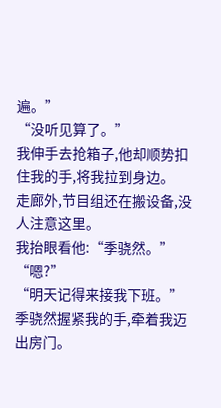遍。”
“没听见算了。”
我伸手去抢箱子,他却顺势扣住我的手,将我拉到身边。
走廊外,节目组还在搬设备,没人注意这里。
我抬眼看他:“季骁然。”
“嗯?”
“明天记得来接我下班。”
季骁然握紧我的手,牵着我迈出房门。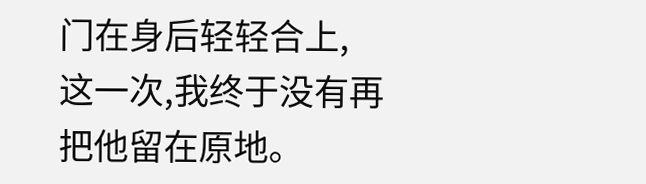门在身后轻轻合上,
这一次,我终于没有再把他留在原地。